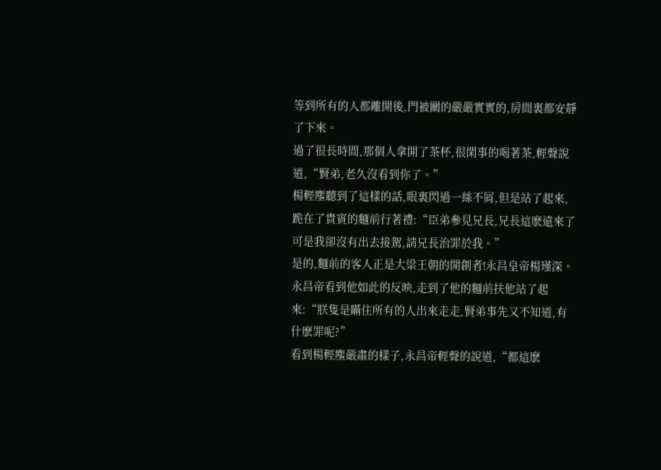等到所有的人都離開後,門被關的嚴嚴實實的,房間裏都安靜了下來。
過了很長時間,那個人拿開了茶杯,很閑事的喝著茶,輕聲說道,“賢弟,老久沒看到你了。”
楊輕塵聽到了這樣的話,眼裏閃過一絲不屑,但是站了起來,跪在了貴賓的麵前行著禮:“臣弟參見兄長,兄長這麽遠來了可是我卻沒有出去接駕,請兄長治罪於我。”
是的,麵前的客人正是大梁王朝的開創者!永昌皇帝楊瑾深。
永昌帝看到他如此的反映,走到了他的麵前扶他站了起來:“朕隻是瞞住所有的人出來走走,賢弟事先又不知道,有什麽罪呢?”
看到楊輕塵嚴肅的樣子,永昌帝輕聲的說道,“都這麽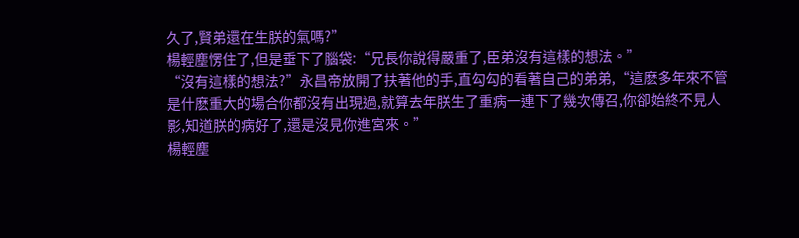久了,賢弟還在生朕的氣嗎?”
楊輕塵愣住了,但是垂下了腦袋:“兄長你說得嚴重了,臣弟沒有這樣的想法。”
“沒有這樣的想法?”永昌帝放開了扶著他的手,直勾勾的看著自己的弟弟,“這麽多年來不管是什麽重大的場合你都沒有出現過,就算去年朕生了重病一連下了幾次傳召,你卻始終不見人影,知道朕的病好了,還是沒見你進宮來。”
楊輕塵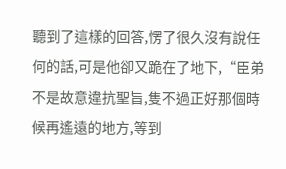聽到了這樣的回答,愣了很久沒有說任何的話,可是他卻又跪在了地下,“臣弟不是故意違抗聖旨,隻不過正好那個時候再遙遠的地方,等到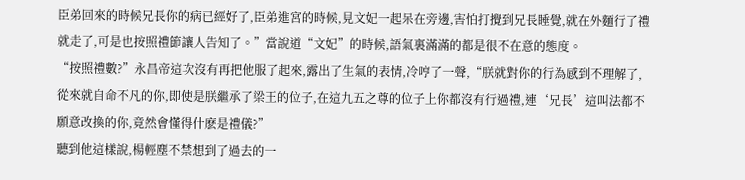臣弟回來的時候兄長你的病已經好了,臣弟進宮的時候,見文妃一起呆在旁邊,害怕打攪到兄長睡覺,就在外麵行了禮就走了,可是也按照禮節讓人告知了。”當說道“文妃”的時候,語氣裏滿滿的都是很不在意的態度。
“按照禮數?”永昌帝這次沒有再把他服了起來,露出了生氣的表情,冷哼了一聲,“朕就對你的行為感到不理解了,從來就自命不凡的你,即使是朕繼承了梁王的位子,在這九五之尊的位子上你都沒有行過禮,連‘兄長’這叫法都不願意改換的你,竟然會懂得什麽是禮儀?”
聽到他這樣說,楊輕塵不禁想到了過去的一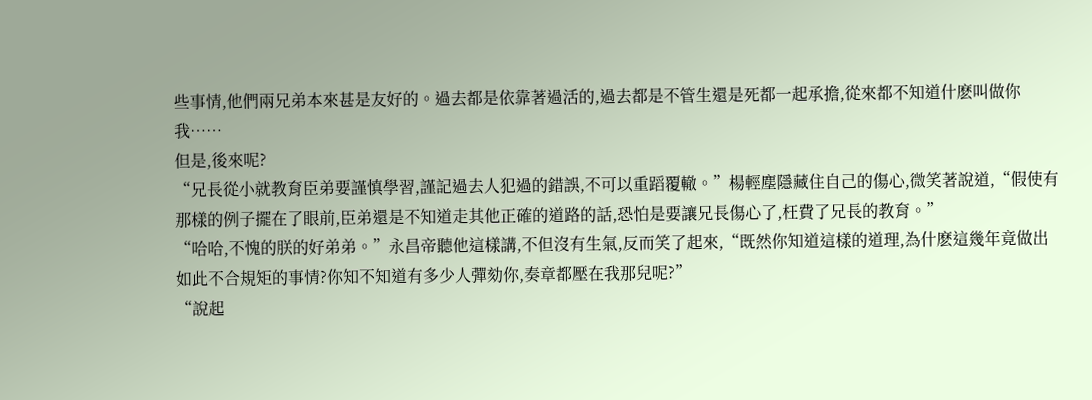些事情,他們兩兄弟本來甚是友好的。過去都是依靠著過活的,過去都是不管生還是死都一起承擔,從來都不知道什麽叫做你我……
但是,後來呢?
“兄長從小就教育臣弟要謹慎學習,謹記過去人犯過的錯誤,不可以重蹈覆轍。”楊輕塵隱藏住自己的傷心,微笑著說道,“假使有那樣的例子擺在了眼前,臣弟還是不知道走其他正確的道路的話,恐怕是要讓兄長傷心了,枉費了兄長的教育。”
“哈哈,不愧的朕的好弟弟。”永昌帝聽他這樣講,不但沒有生氣,反而笑了起來,“既然你知道這樣的道理,為什麽這幾年竟做出如此不合規矩的事情?你知不知道有多少人彈劾你,奏章都壓在我那兒呢?”
“說起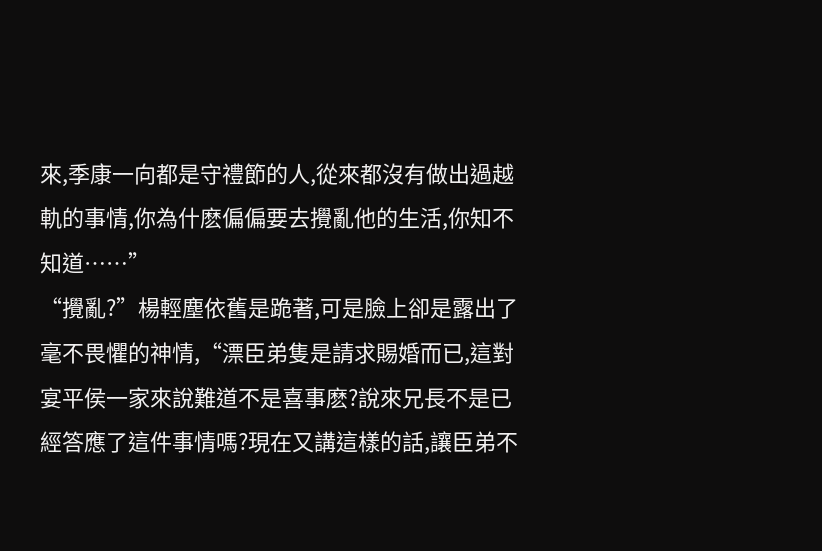來,季康一向都是守禮節的人,從來都沒有做出過越軌的事情,你為什麽偏偏要去攪亂他的生活,你知不知道……”
“攪亂?”楊輕塵依舊是跪著,可是臉上卻是露出了毫不畏懼的神情,“漂臣弟隻是請求賜婚而已,這對宴平侯一家來說難道不是喜事麽?說來兄長不是已經答應了這件事情嗎?現在又講這樣的話,讓臣弟不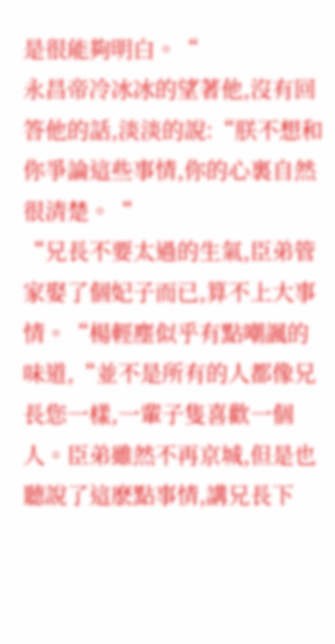是很能夠明白。“
永昌帝冷冰冰的望著他,沒有回答他的話,淡淡的說:“朕不想和你爭論這些事情,你的心裏自然很清楚。“
“兄長不要太過的生氣,臣弟管家娶了個妃子而已,算不上大事情。“楊輕塵似乎有點嘲諷的味道,“並不是所有的人都像兄長您一樣,一輩子隻喜歡一個人。臣弟雖然不再京城,但是也聽說了這麽點事情,講兄長下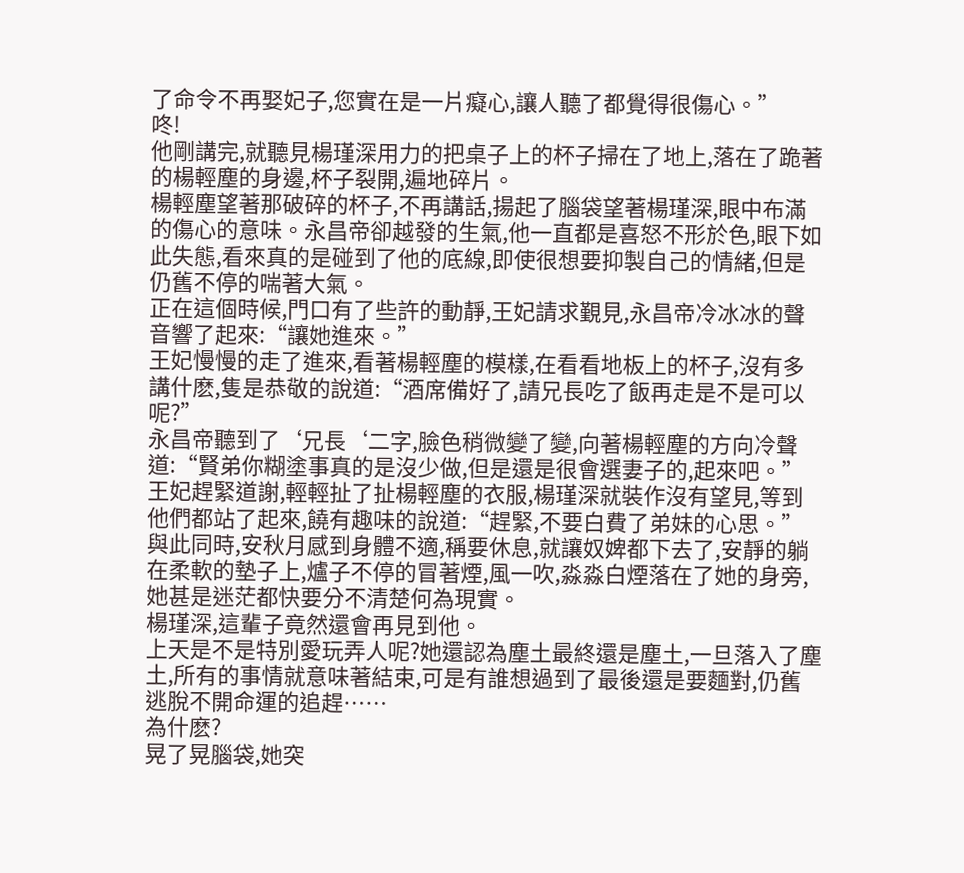了命令不再娶妃子,您實在是一片癡心,讓人聽了都覺得很傷心。”
咚!
他剛講完,就聽見楊瑾深用力的把桌子上的杯子掃在了地上,落在了跪著的楊輕塵的身邊,杯子裂開,遍地碎片。
楊輕塵望著那破碎的杯子,不再講話,揚起了腦袋望著楊瑾深,眼中布滿的傷心的意味。永昌帝卻越發的生氣,他一直都是喜怒不形於色,眼下如此失態,看來真的是碰到了他的底線,即使很想要抑製自己的情緒,但是仍舊不停的喘著大氣。
正在這個時候,門口有了些許的動靜,王妃請求覲見,永昌帝冷冰冰的聲音響了起來:“讓她進來。”
王妃慢慢的走了進來,看著楊輕塵的模樣,在看看地板上的杯子,沒有多講什麽,隻是恭敬的說道:“酒席備好了,請兄長吃了飯再走是不是可以呢?”
永昌帝聽到了‘兄長‘二字,臉色稍微變了變,向著楊輕塵的方向冷聲道:“賢弟你糊塗事真的是沒少做,但是還是很會選妻子的,起來吧。”
王妃趕緊道謝,輕輕扯了扯楊輕塵的衣服,楊瑾深就裝作沒有望見,等到他們都站了起來,饒有趣味的說道:“趕緊,不要白費了弟妹的心思。”
與此同時,安秋月感到身體不適,稱要休息,就讓奴婢都下去了,安靜的躺在柔軟的墊子上,爐子不停的冒著煙,風一吹,淼淼白煙落在了她的身旁,她甚是迷茫都快要分不清楚何為現實。
楊瑾深,這輩子竟然還會再見到他。
上天是不是特別愛玩弄人呢?她還認為塵土最終還是塵土,一旦落入了塵土,所有的事情就意味著結束,可是有誰想過到了最後還是要麵對,仍舊逃脫不開命運的追趕……
為什麽?
晃了晃腦袋,她突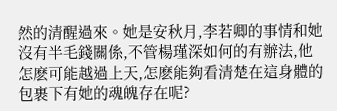然的清醒過來。她是安秋月,李若卿的事情和她沒有半毛錢關係,不管楊瑾深如何的有辦法,他怎麽可能越過上天,怎麽能夠看清楚在這身體的包裹下有她的魂魄存在呢?